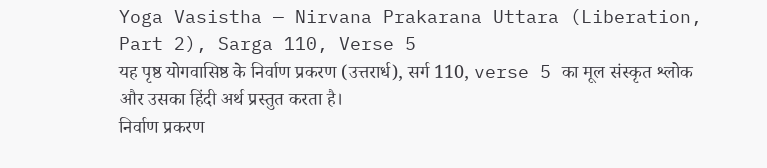Yoga Vasistha — Nirvana Prakarana Uttara (Liberation, Part 2), Sarga 110, Verse 5
यह पृष्ठ योगवासिष्ठ के निर्वाण प्रकरण (उत्तरार्ध), सर्ग 110, verse 5 का मूल संस्कृत श्लोक और उसका हिंदी अर्थ प्रस्तुत करता है।
निर्वाण प्रकरण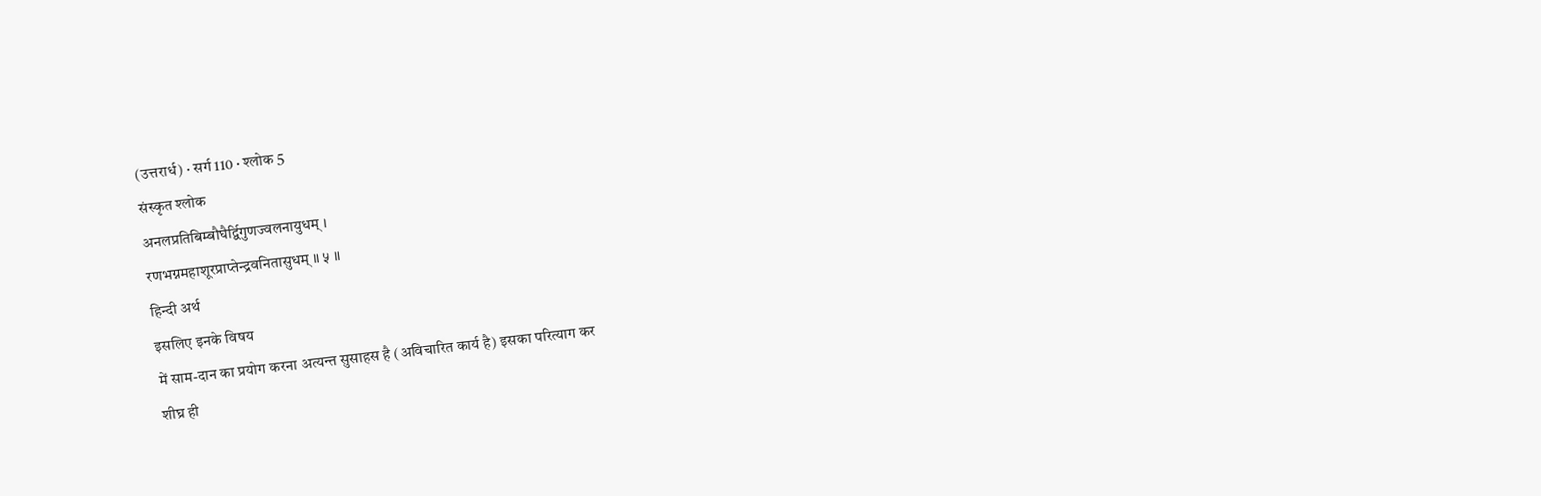(उत्तरार्ध) · सर्ग 110 · श्लोक 5
संस्कृत श्लोक
अनलप्रतिबिम्बौघैर्द्विगुणज्वलनायुधम् ।
रणभग्नमहाशूरप्राप्तेन्द्रवनितासुधम् ॥ ५ ॥
हिन्दी अर्थ
इसलिए इनके विषय
में साम-दान का प्रयोग करना अत्यन्त सुसाहस है (अविचारित कार्य है) इसका परित्याग कर
शीघ्र ही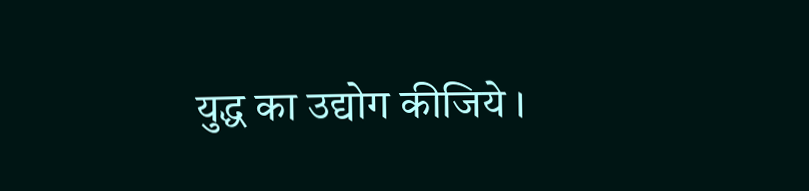युद्ध का उद्योग कीजिये ।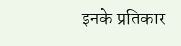इनके प्रतिकार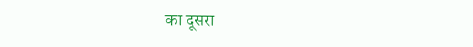का दूसरा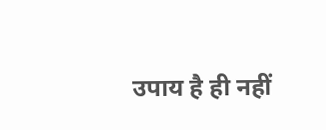उपाय है ही नहीं